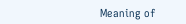Meaning of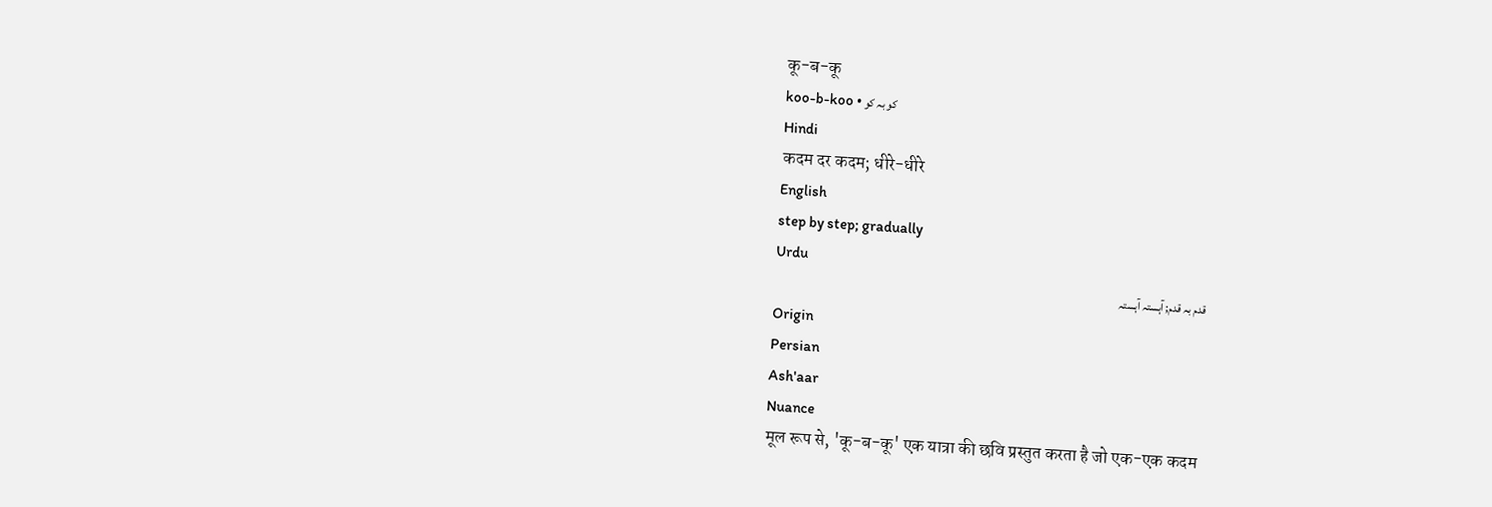कू-ब-कू
koo-b-koo • کو بہ کو
Hindi
कदम दर कदम; धीरे-धीरे
English
step by step; gradually
Urdu
قدم بہ قدم; آہستہ آہستہ
Origin
Persian
Ash'aar
Nuance
मूल रूप से, 'कू-ब-कू' एक यात्रा की छवि प्रस्तुत करता है जो एक-एक कदम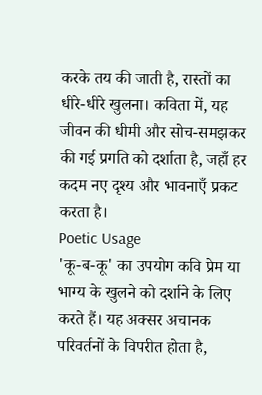करके तय की जाती है, रास्तों का धीरे-धीरे खुलना। कविता में, यह जीवन की धीमी और सोच-समझकर की गई प्रगति को दर्शाता है, जहाँ हर कदम नए दृश्य और भावनाएँ प्रकट करता है।
Poetic Usage
'कू-ब-कू' का उपयोग कवि प्रेम या भाग्य के खुलने को दर्शाने के लिए करते हैं। यह अक्सर अचानक परिवर्तनों के विपरीत होता है,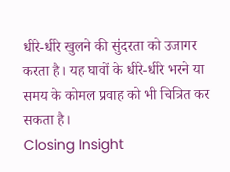धीरे-धीरे खुलने की सुंदरता को उजागर करता है। यह घावों के धीरे-धीरे भरने या समय के कोमल प्रवाह को भी चित्रित कर सकता है।
Closing Insight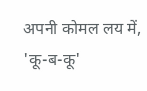अपनी कोमल लय में, 'कू-ब-कू'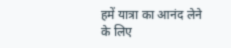हमें यात्रा का आनंद लेने के लिए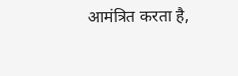आमंत्रित करता है,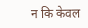न कि केवल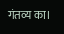गंतव्य का।